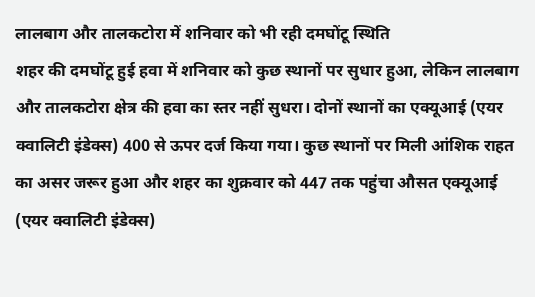लालबाग और तालकटोरा में शनिवार को भी रही दमघोंटू स्थिति
शहर की दमघोंटू हुई हवा में शनिवार को कुछ स्थानों पर सुधार हुआ, लेकिन लालबाग और तालकटोरा क्षेत्र की हवा का स्तर नहीं सुधरा। दोनों स्थानों का एक्यूआई (एयर क्वालिटी इंडेक्स) 400 से ऊपर दर्ज किया गया। कुछ स्थानों पर मिली आंशिक राहत का असर जरूर हुआ और शहर का शुक्रवार को 447 तक पहुंचा औसत एक्यूआई (एयर क्वालिटी इंडेक्स)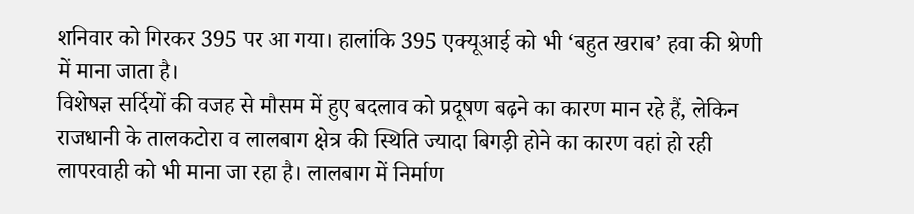शनिवार को गिरकर 395 पर आ गया। हालांकि 395 एक्यूआई को भी ‘बहुत खराब’ हवा की श्रेणी में माना जाता है।
विशेषज्ञ सर्दियों की वजह से मौसम में हुए बदलाव को प्रदूषण बढ़ने का कारण मान रहे हैं, लेकिन राजधानी के तालकटोरा व लालबाग क्षेत्र की स्थिति ज्यादा बिगड़ी होने का कारण वहां हो रही लापरवाही को भी माना जा रहा है। लालबाग में निर्माण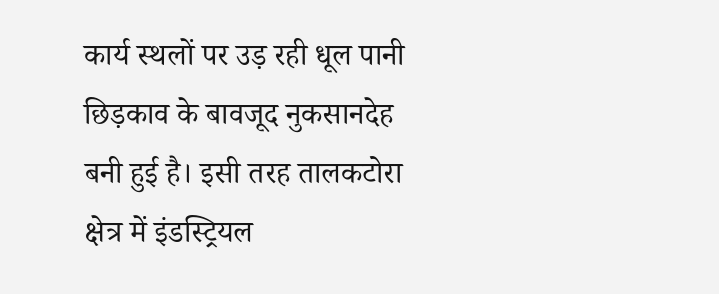कार्य स्थलों पर उड़ रही धूल पानी छिड़काव के बावजूद नुकसानदेह बनी हुई है। इसी तरह तालकटोरा क्षेत्र में इंडस्ट्रियल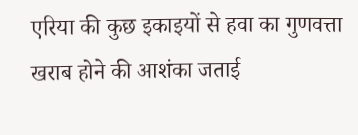एरिया की कुछ इकाइयों से हवा का गुणवत्ता खराब होने की आशंका जताई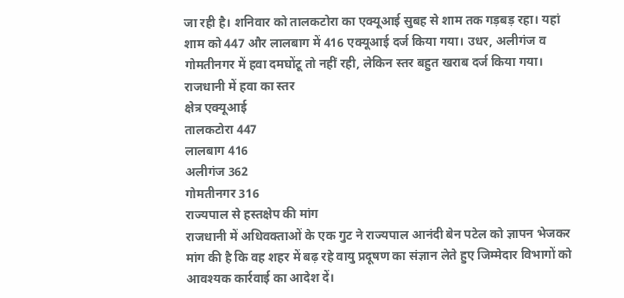जा रही है। शनिवार को तालकटोरा का एक्यूआई सुबह से शाम तक गड़बड़ रहा। यहां शाम को 447 और लालबाग में 416 एक्यूआई दर्ज किया गया। उधर, अलीगंज व गोमतीनगर में हवा दमघोंटू तो नहीं रही, लेकिन स्तर बहुत खराब दर्ज किया गया।
राजधानी में हवा का स्तर
क्षेत्र एक्यूआई
तालकटोरा 447
लालबाग 416
अलीगंज 362
गोमतीनगर 316
राज्यपाल से हस्तक्षेप की मांग
राजधानी में अधिवक्ताओं के एक गुट ने राज्यपाल आनंदी बेन पटेल को ज्ञापन भेजकर मांग की है कि वह शहर में बढ़ रहे वायु प्रदूषण का संज्ञान लेते हुए जिम्मेदार विभागों को आवश्यक कार्रवाई का आदेश दें।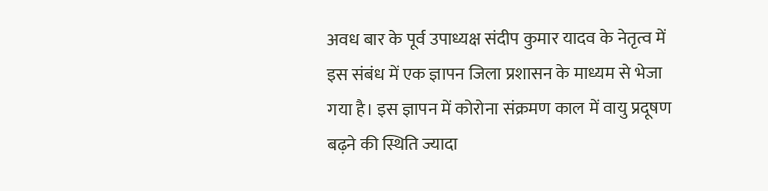अवध बार के पूर्व उपाध्यक्ष संदीप कुमार यादव के नेतृत्व में इस संबंध में एक ज्ञापन जिला प्रशासन के माध्यम से भेजा गया है। इस ज्ञापन में कोरोना संक्रमण काल में वायु प्रदूषण बढ़ने की स्थिति ज्यादा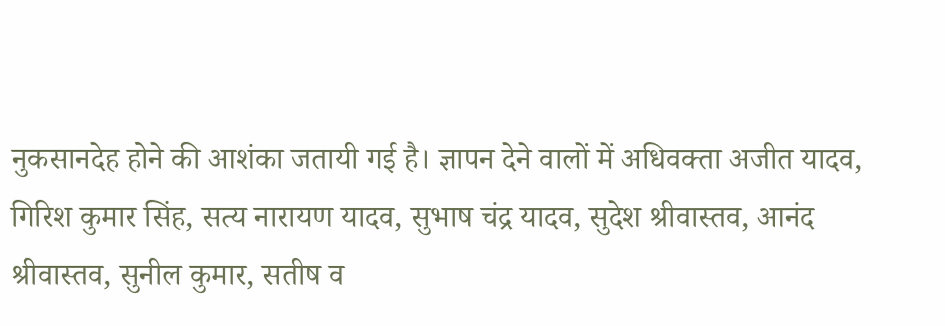नुकसानदेह होने की आशंका जतायी गई है। ज्ञापन देने वालों में अधिवक्ता अजीत यादव, गिरिश कुमार सिंह, सत्य नारायण यादव, सुभाष चंद्र यादव, सुदेश श्रीवास्तव, आनंद श्रीवास्तव, सुनील कुमार, सतीष व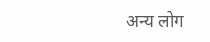अन्य लोग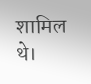शामिल थे।